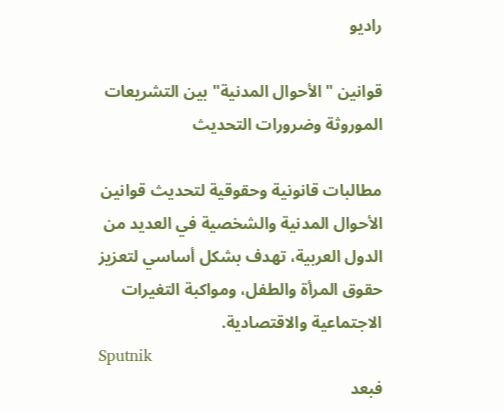راديو

قوانين "الأحوال المدنية" بين التشريعات الموروثة وضرورات التحديث

مطالبات قانونية وحقوقية لتحديث قوانين الأحوال المدنية والشخصية في العديد من الدول العربية، تهدف بشكل أساسي لتعزيز حقوق المرأة والطفل، ومواكبة التغيرات الاجتماعية والاقتصادية.
Sputnik
فبعد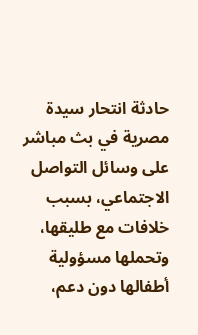حادثة انتحار سيدة مصرية في بث مباشر على وسائل التواصل الاجتماعي، بسبب خلافات مع طليقها، وتحملها مسؤولية أطفالها دون دعم،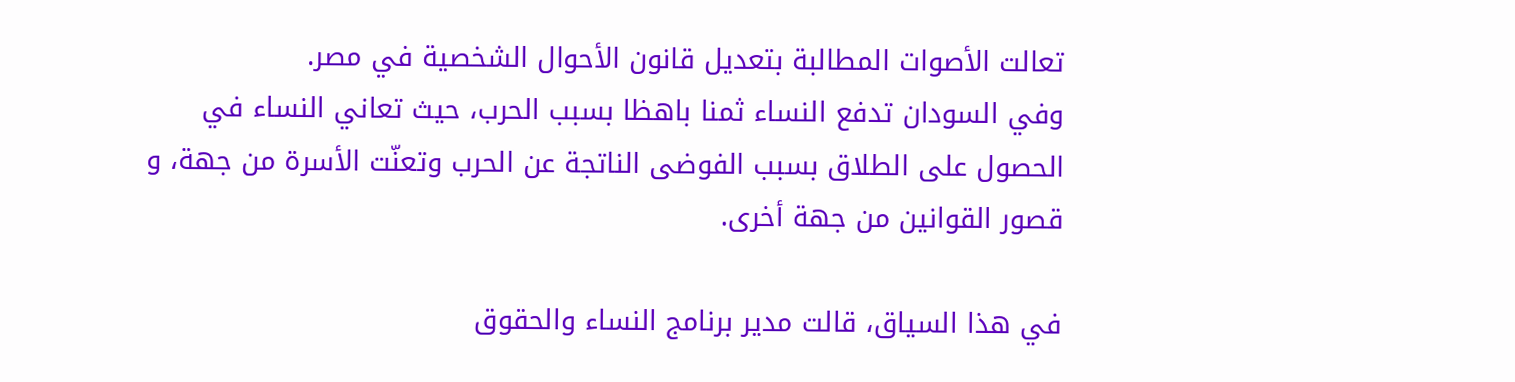تعالت الأصوات المطالبة بتعديل قانون الأحوال الشخصية في مصر.
وفي السودان تدفع النساء ثمنا باهظا بسبب الحرب، حيث تعاني النساء في الحصول على الطلاق بسبب الفوضى الناتجة عن الحرب وتعنّت الأسرة من جهة، و قصور القوانين من جهة أخرى.

في هذا السياق، قالت مدير برنامج النساء والحقوق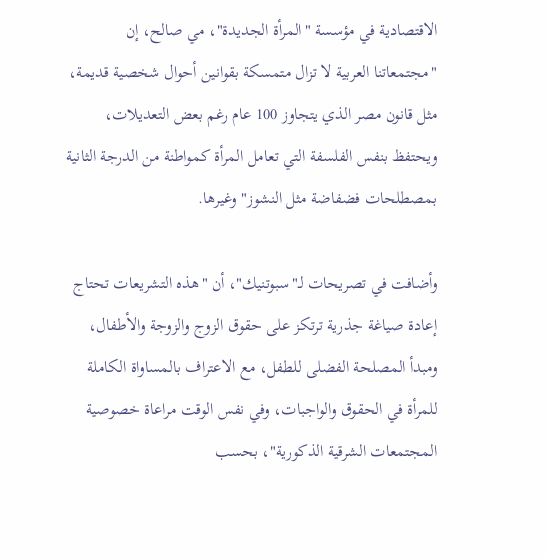الاقتصادية في مؤسسة "المرأة الجديدة"، مي صالح، إن "مجتمعاتنا العربية لا تزال متمسكة بقوانين أحوال شخصية قديمة، مثل قانون مصر الذي يتجاوز 100 عام رغم بعض التعديلات، ويحتفظ بنفس الفلسفة التي تعامل المرأة كمواطنة من الدرجة الثانية بمصطلحات فضفاضة مثل النشوز" وغيرها.

وأضافت في تصريحات لـ"سبوتنيك"، أن "هذه التشريعات تحتاج إعادة صياغة جذرية ترتكز على حقوق الزوج والزوجة والأطفال، ومبدأ المصلحة الفضلى للطفل، مع الاعتراف بالمساواة الكاملة للمرأة في الحقوق والواجبات، وفي نفس الوقت مراعاة خصوصية المجتمعات الشرقية الذكورية"، بحسب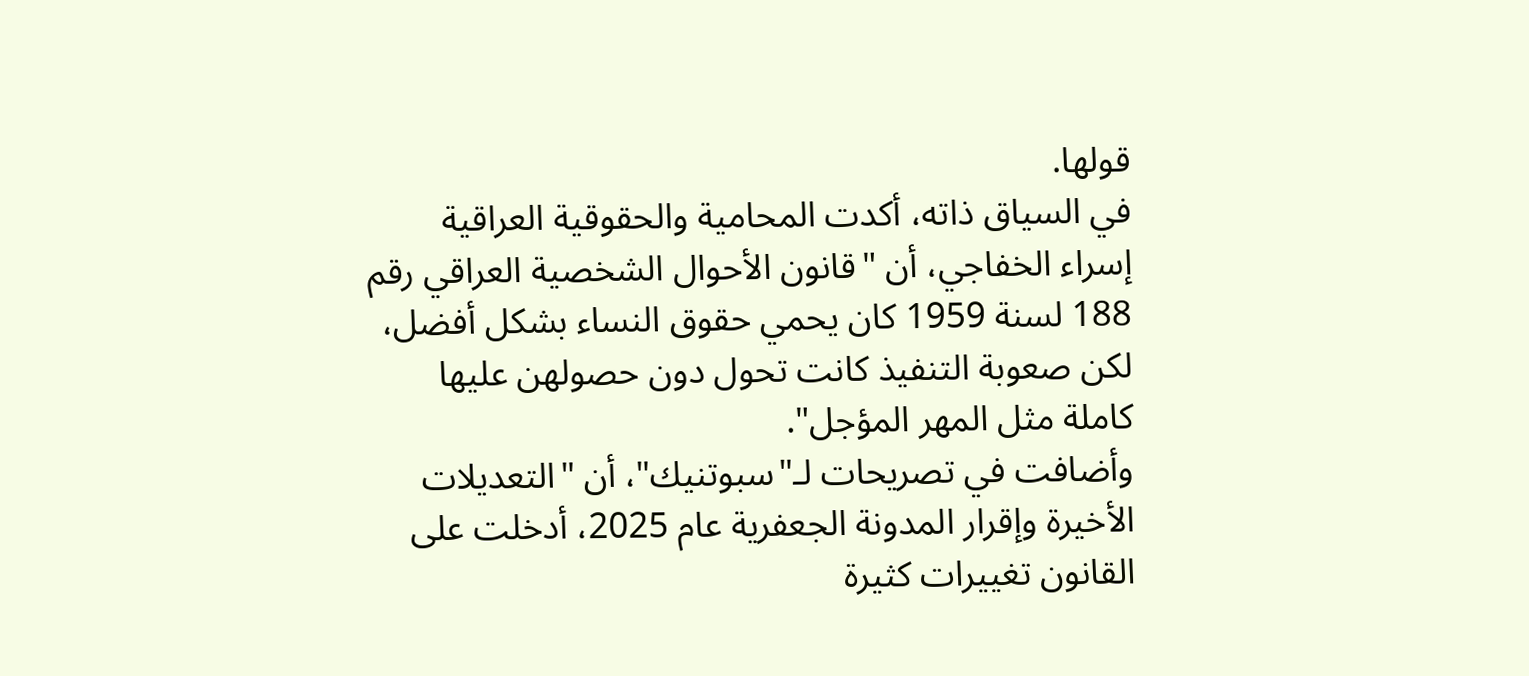قولها.
في السياق ذاته، أكدت المحامية والحقوقية العراقية إسراء الخفاجي، أن "قانون الأحوال الشخصية العراقي رقم 188 لسنة 1959 كان يحمي حقوق النساء بشكل أفضل، لكن صعوبة التنفيذ كانت تحول دون حصولهن عليها كاملة مثل المهر المؤجل".
وأضافت في تصريحات لـ"سبوتنيك"، أن "التعديلات الأخيرة وإقرار المدونة الجعفرية عام 2025، أدخلت على القانون تغييرات كثيرة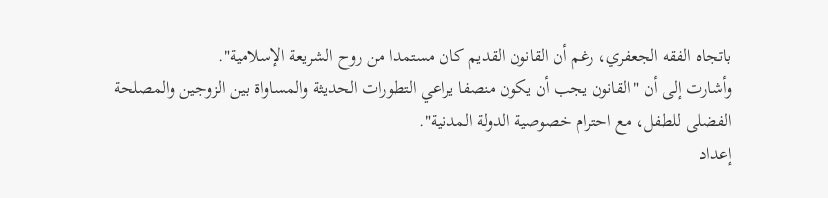باتجاه الفقه الجعفري، رغم أن القانون القديم كان مستمدا من روح الشريعة الإسلامية".
وأشارت إلى أن "القانون يجب أن يكون منصفا يراعي التطورات الحديثة والمساواة بين الزوجين والمصلحة الفضلى للطفل، مع احترام خصوصية الدولة المدنية".
إعداد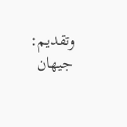وتقديم: جيهان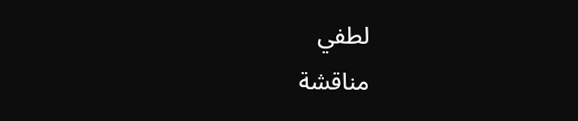لطفي
مناقشة